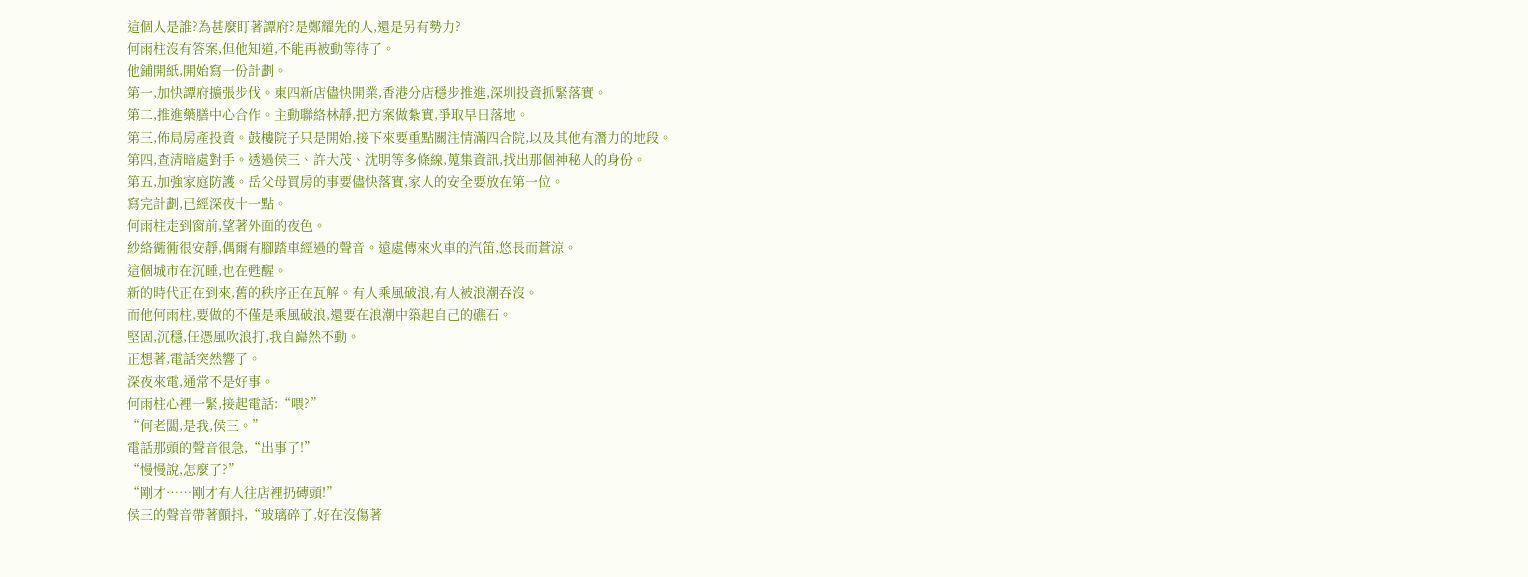這個人是誰?為甚麼盯著譚府?是鄭耀先的人,還是另有勢力?
何雨柱沒有答案,但他知道,不能再被動等待了。
他鋪開紙,開始寫一份計劃。
第一,加快譚府擴張步伐。東四新店儘快開業,香港分店穩步推進,深圳投資抓緊落實。
第二,推進藥膳中心合作。主動聯絡林靜,把方案做紮實,爭取早日落地。
第三,佈局房產投資。鼓樓院子只是開始,接下來要重點關注情滿四合院,以及其他有潛力的地段。
第四,查清暗處對手。透過侯三、許大茂、沈明等多條線,蒐集資訊,找出那個神秘人的身份。
第五,加強家庭防護。岳父母買房的事要儘快落實,家人的安全要放在第一位。
寫完計劃,已經深夜十一點。
何雨柱走到窗前,望著外面的夜色。
紗絡衚衕很安靜,偶爾有腳踏車經過的聲音。遠處傳來火車的汽笛,悠長而蒼涼。
這個城市在沉睡,也在甦醒。
新的時代正在到來,舊的秩序正在瓦解。有人乘風破浪,有人被浪潮吞沒。
而他何雨柱,要做的不僅是乘風破浪,還要在浪潮中築起自己的礁石。
堅固,沉穩,任憑風吹浪打,我自巋然不動。
正想著,電話突然響了。
深夜來電,通常不是好事。
何雨柱心裡一緊,接起電話:“喂?”
“何老闆,是我,侯三。”
電話那頭的聲音很急,“出事了!”
“慢慢說,怎麼了?”
“剛才……剛才有人往店裡扔磚頭!”
侯三的聲音帶著顫抖,“玻璃碎了,好在沒傷著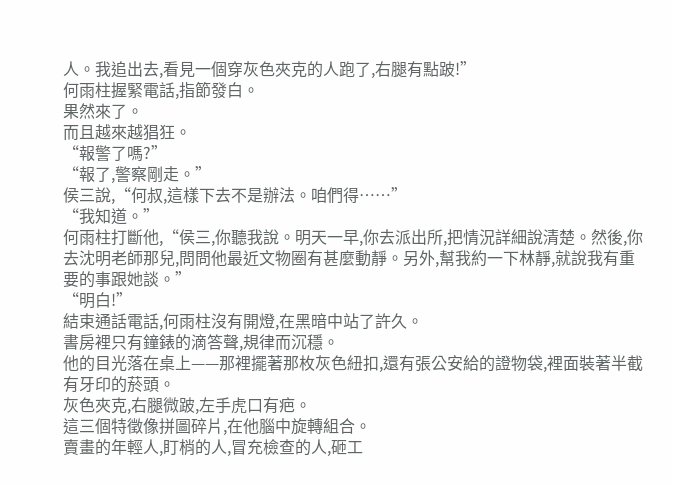人。我追出去,看見一個穿灰色夾克的人跑了,右腿有點跛!”
何雨柱握緊電話,指節發白。
果然來了。
而且越來越猖狂。
“報警了嗎?”
“報了,警察剛走。”
侯三說,“何叔,這樣下去不是辦法。咱們得……”
“我知道。”
何雨柱打斷他,“侯三,你聽我說。明天一早,你去派出所,把情況詳細說清楚。然後,你去沈明老師那兒,問問他最近文物圈有甚麼動靜。另外,幫我約一下林靜,就說我有重要的事跟她談。”
“明白!”
結束通話電話,何雨柱沒有開燈,在黑暗中站了許久。
書房裡只有鐘錶的滴答聲,規律而沉穩。
他的目光落在桌上——那裡擺著那枚灰色紐扣,還有張公安給的證物袋,裡面裝著半截有牙印的菸頭。
灰色夾克,右腿微跛,左手虎口有疤。
這三個特徵像拼圖碎片,在他腦中旋轉組合。
賣畫的年輕人,盯梢的人,冒充檢查的人,砸工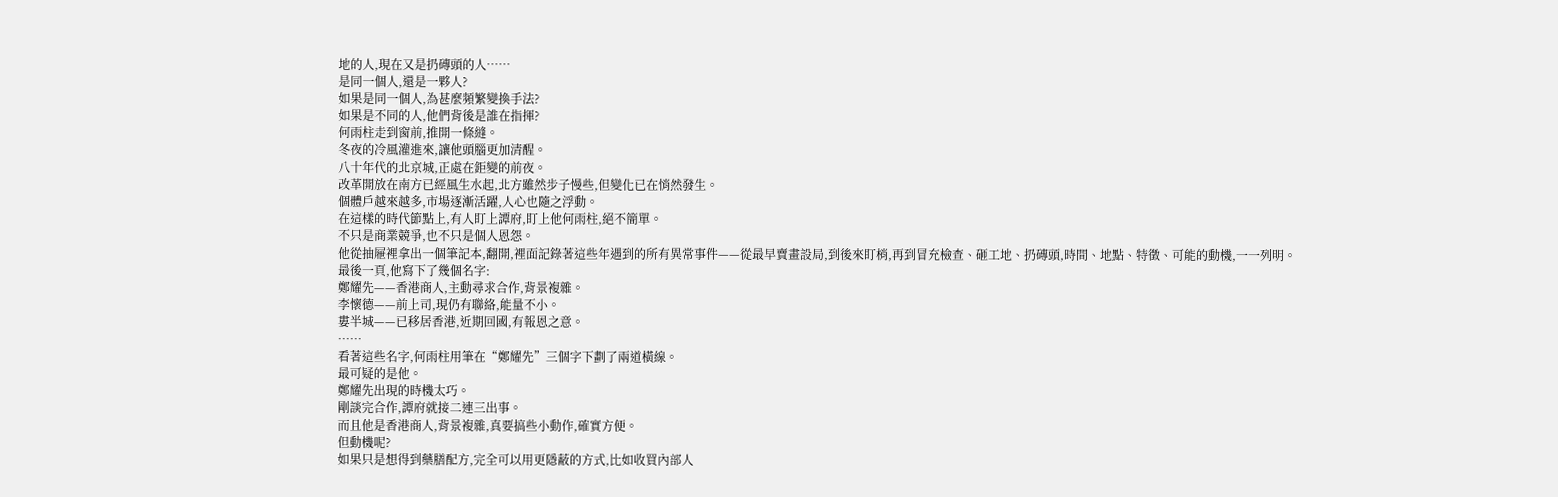地的人,現在又是扔磚頭的人……
是同一個人,還是一夥人?
如果是同一個人,為甚麼頻繁變換手法?
如果是不同的人,他們背後是誰在指揮?
何雨柱走到窗前,推開一條縫。
冬夜的冷風灌進來,讓他頭腦更加清醒。
八十年代的北京城,正處在鉅變的前夜。
改革開放在南方已經風生水起,北方雖然步子慢些,但變化已在悄然發生。
個體戶越來越多,市場逐漸活躍,人心也隨之浮動。
在這樣的時代節點上,有人盯上譚府,盯上他何雨柱,絕不簡單。
不只是商業競爭,也不只是個人恩怨。
他從抽屜裡拿出一個筆記本,翻開,裡面記錄著這些年遇到的所有異常事件——從最早賣畫設局,到後來盯梢,再到冒充檢查、砸工地、扔磚頭,時間、地點、特徵、可能的動機,一一列明。
最後一頁,他寫下了幾個名字:
鄭耀先——香港商人,主動尋求合作,背景複雜。
李懷德——前上司,現仍有聯絡,能量不小。
婁半城——已移居香港,近期回國,有報恩之意。
……
看著這些名字,何雨柱用筆在“鄭耀先”三個字下劃了兩道橫線。
最可疑的是他。
鄭耀先出現的時機太巧。
剛談完合作,譚府就接二連三出事。
而且他是香港商人,背景複雜,真要搞些小動作,確實方便。
但動機呢?
如果只是想得到藥膳配方,完全可以用更隱蔽的方式,比如收買內部人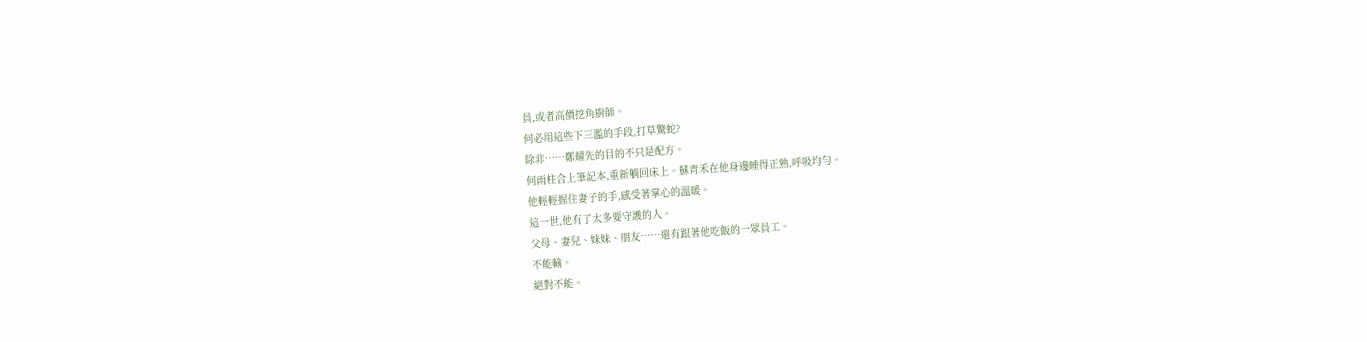員,或者高價挖角廚師。
何必用這些下三濫的手段,打草驚蛇?
除非……鄭耀先的目的不只是配方。
何雨柱合上筆記本,重新躺回床上。蘇青禾在他身邊睡得正熟,呼吸均勻。
他輕輕握住妻子的手,感受著掌心的溫暖。
這一世,他有了太多要守護的人。
父母、妻兒、妹妹、朋友……還有跟著他吃飯的一眾員工。
不能輸。
絕對不能。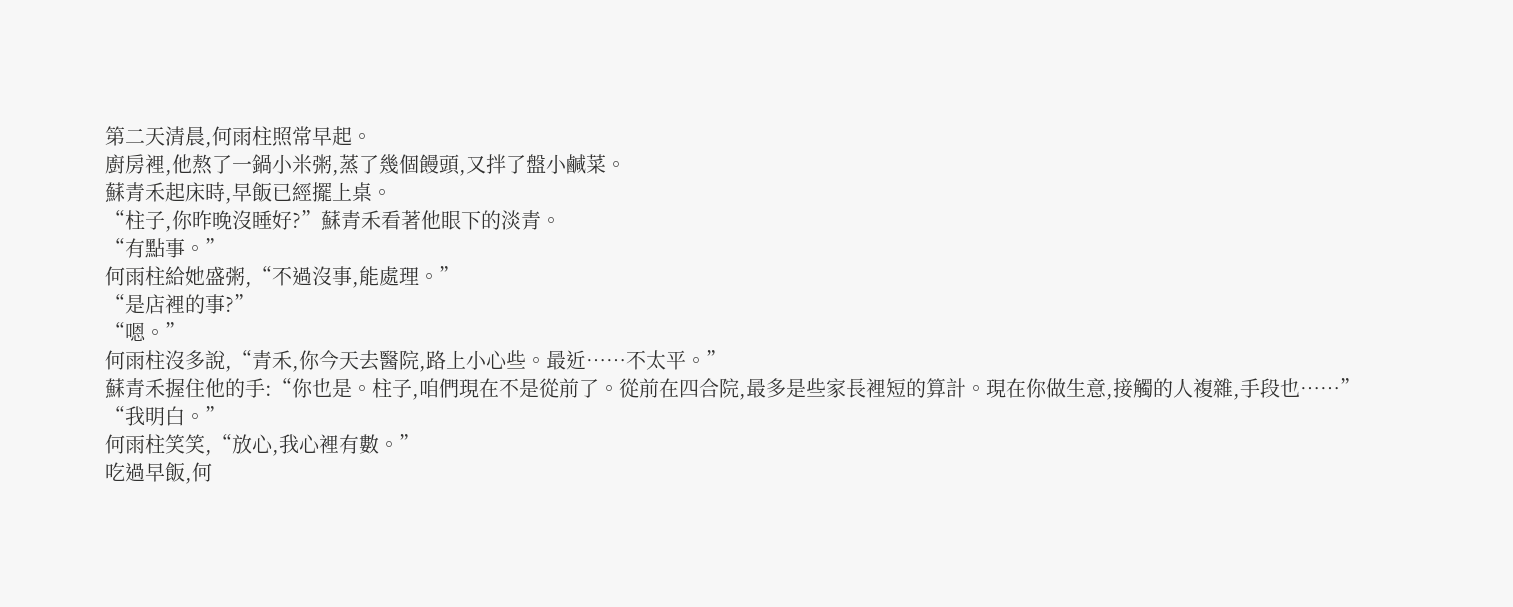第二天清晨,何雨柱照常早起。
廚房裡,他熬了一鍋小米粥,蒸了幾個饅頭,又拌了盤小鹹菜。
蘇青禾起床時,早飯已經擺上桌。
“柱子,你昨晚沒睡好?”蘇青禾看著他眼下的淡青。
“有點事。”
何雨柱給她盛粥,“不過沒事,能處理。”
“是店裡的事?”
“嗯。”
何雨柱沒多說,“青禾,你今天去醫院,路上小心些。最近……不太平。”
蘇青禾握住他的手:“你也是。柱子,咱們現在不是從前了。從前在四合院,最多是些家長裡短的算計。現在你做生意,接觸的人複雜,手段也……”
“我明白。”
何雨柱笑笑,“放心,我心裡有數。”
吃過早飯,何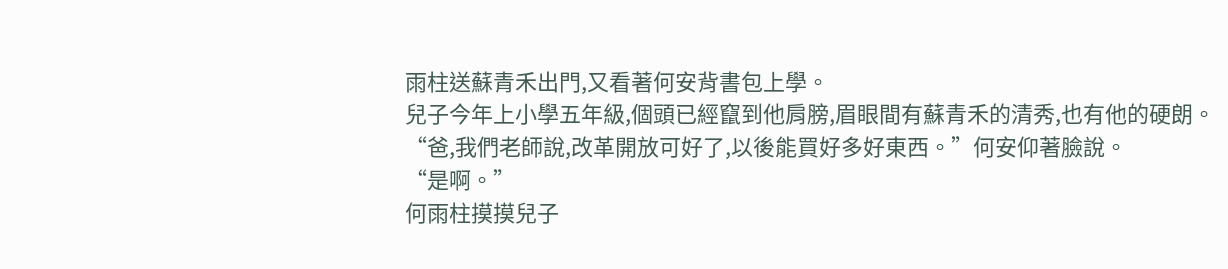雨柱送蘇青禾出門,又看著何安背書包上學。
兒子今年上小學五年級,個頭已經竄到他肩膀,眉眼間有蘇青禾的清秀,也有他的硬朗。
“爸,我們老師說,改革開放可好了,以後能買好多好東西。”何安仰著臉說。
“是啊。”
何雨柱摸摸兒子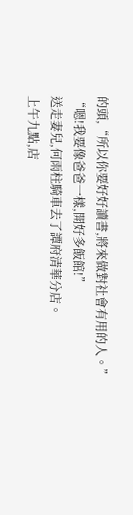的頭,“所以你要好好讀書,將來做對社會有用的人。”
“嗯!我要像爸爸一樣,開好多飯館!”
送走妻兒,何雨柱騎車去了譚府清華分店。
上午九點,店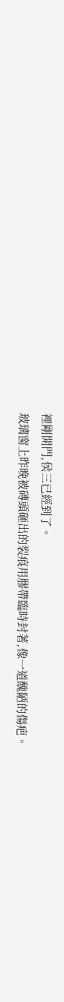裡剛開門,侯三已經到了。
玻璃窗上昨晚被磚頭砸出的裂痕用膠帶臨時封著,像一道醜陋的傷疤。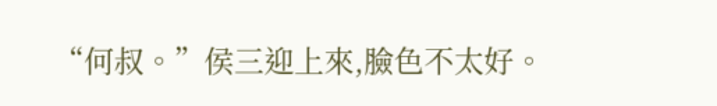“何叔。”侯三迎上來,臉色不太好。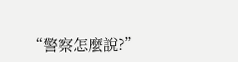“警察怎麼說?”